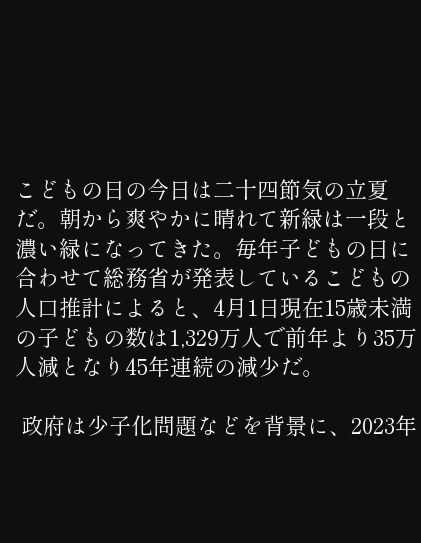こどもの日の今日は二十四節気の立夏だ。朝から爽やかに晴れて新緑は一段と濃い緑になってきた。毎年子どもの日に合わせて総務省が発表しているこどもの人口推計によると、4月1日現在15歳未満の子どもの数は1,329万人で前年より35万人減となり45年連続の減少だ。

 政府は少子化問題などを背景に、2023年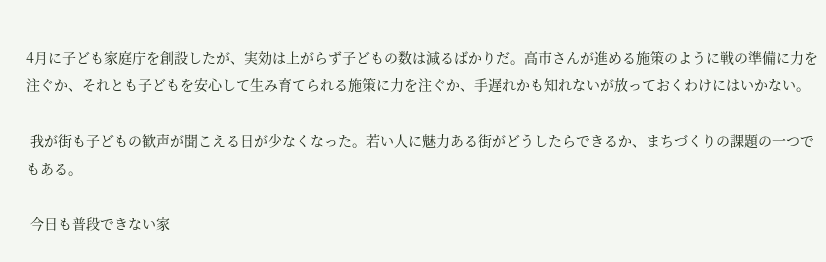4月に子ども家庭庁を創設したが、実効は上がらず子どもの数は減るばかりだ。高市さんが進める施策のように戦の準備に力を注ぐか、それとも子どもを安心して生み育てられる施策に力を注ぐか、手遅れかも知れないが放っておくわけにはいかない。

 我が街も子どもの歓声が聞こえる日が少なくなった。若い人に魅力ある街がどうしたらできるか、まちづくりの課題の一つでもある。

 今日も普段できない家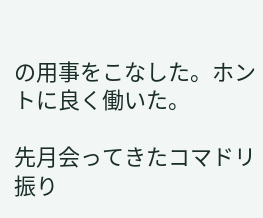の用事をこなした。ホントに良く働いた。

先月会ってきたコマドリ 振り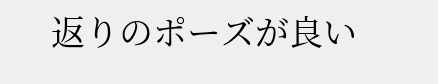返りのポーズが良い